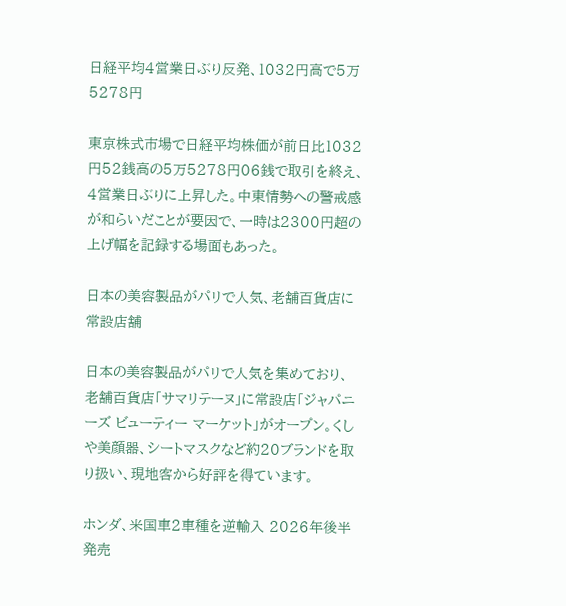日経平均4営業日ぶり反発、1032円高で5万5278円

東京株式市場で日経平均株価が前日比1032円52銭高の5万5278円06銭で取引を終え、4営業日ぶりに上昇した。中東情勢への警戒感が和らいだことが要因で、一時は2300円超の上げ幅を記録する場面もあった。

日本の美容製品がパリで人気、老舗百貨店に常設店舗

日本の美容製品がパリで人気を集めており、老舗百貨店「サマリテーヌ」に常設店「ジャパニーズ ビューティー マーケット」がオープン。くしや美顔器、シートマスクなど約20ブランドを取り扱い、現地客から好評を得ています。

ホンダ、米国車2車種を逆輸入 2026年後半発売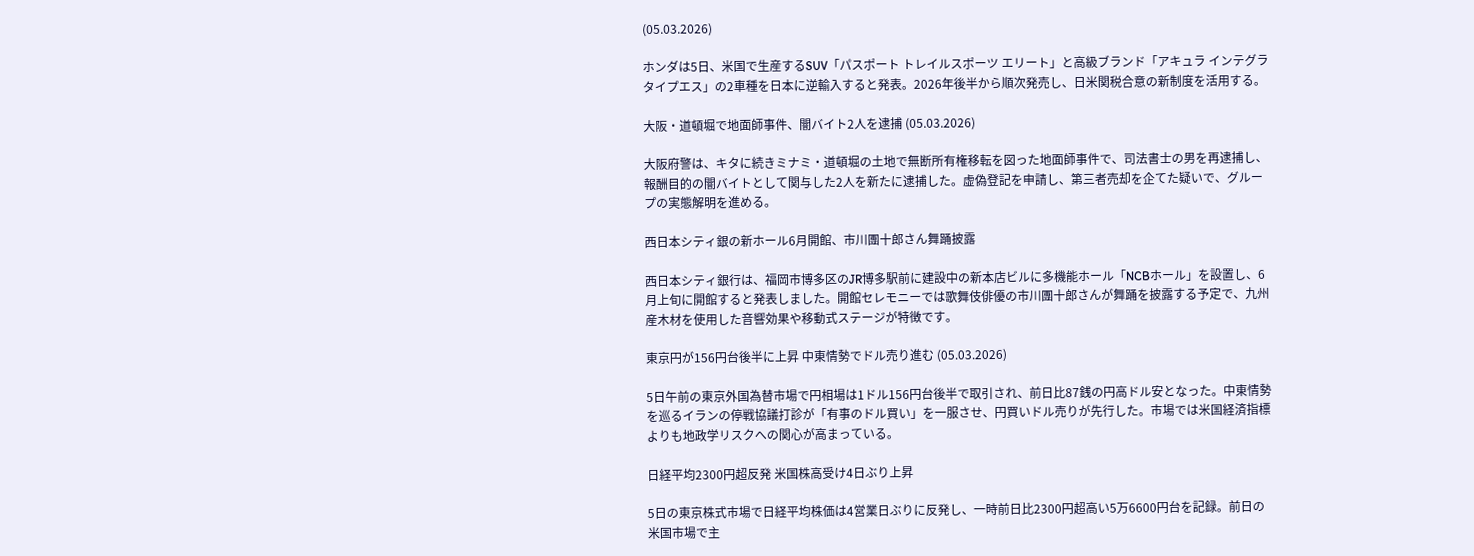(05.03.2026)

ホンダは5日、米国で生産するSUV「パスポート トレイルスポーツ エリート」と高級ブランド「アキュラ インテグラ タイプエス」の2車種を日本に逆輸入すると発表。2026年後半から順次発売し、日米関税合意の新制度を活用する。

大阪・道頓堀で地面師事件、闇バイト2人を逮捕 (05.03.2026)

大阪府警は、キタに続きミナミ・道頓堀の土地で無断所有権移転を図った地面師事件で、司法書士の男を再逮捕し、報酬目的の闇バイトとして関与した2人を新たに逮捕した。虚偽登記を申請し、第三者売却を企てた疑いで、グループの実態解明を進める。

西日本シティ銀の新ホール6月開館、市川團十郎さん舞踊披露

西日本シティ銀行は、福岡市博多区のJR博多駅前に建設中の新本店ビルに多機能ホール「NCBホール」を設置し、6月上旬に開館すると発表しました。開館セレモニーでは歌舞伎俳優の市川團十郎さんが舞踊を披露する予定で、九州産木材を使用した音響効果や移動式ステージが特徴です。

東京円が156円台後半に上昇 中東情勢でドル売り進む (05.03.2026)

5日午前の東京外国為替市場で円相場は1ドル156円台後半で取引され、前日比87銭の円高ドル安となった。中東情勢を巡るイランの停戦協議打診が「有事のドル買い」を一服させ、円買いドル売りが先行した。市場では米国経済指標よりも地政学リスクへの関心が高まっている。

日経平均2300円超反発 米国株高受け4日ぶり上昇

5日の東京株式市場で日経平均株価は4営業日ぶりに反発し、一時前日比2300円超高い5万6600円台を記録。前日の米国市場で主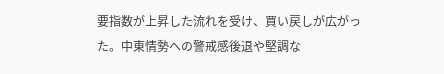要指数が上昇した流れを受け、買い戻しが広がった。中東情勢への警戒感後退や堅調な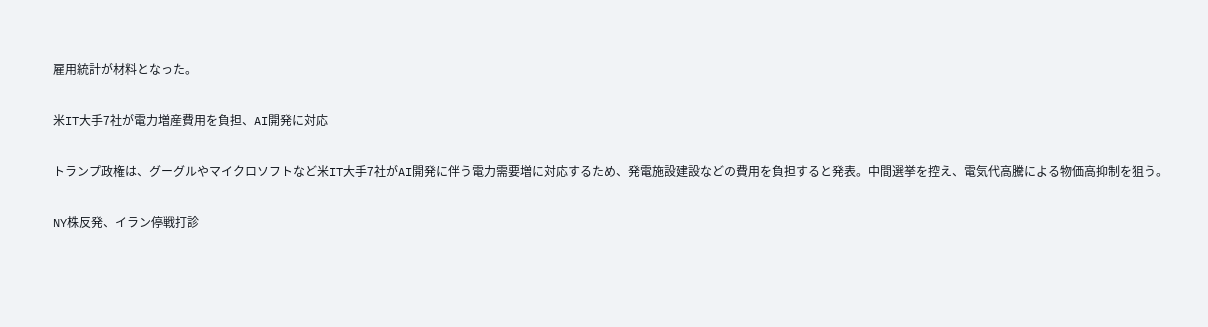雇用統計が材料となった。

米IT大手7社が電力増産費用を負担、AI開発に対応

トランプ政権は、グーグルやマイクロソフトなど米IT大手7社がAI開発に伴う電力需要増に対応するため、発電施設建設などの費用を負担すると発表。中間選挙を控え、電気代高騰による物価高抑制を狙う。

NY株反発、イラン停戦打診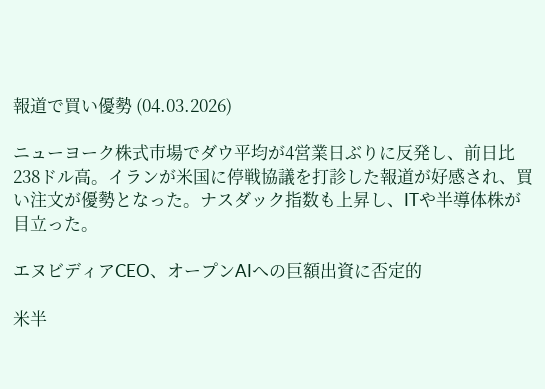報道で買い優勢 (04.03.2026)

ニューヨーク株式市場でダウ平均が4営業日ぶりに反発し、前日比238ドル高。イランが米国に停戦協議を打診した報道が好感され、買い注文が優勢となった。ナスダック指数も上昇し、ITや半導体株が目立った。

エヌビディアCEO、オープンAIへの巨額出資に否定的

米半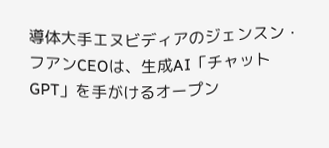導体大手エヌビディアのジェンスン・フアンCEOは、生成AI「チャットGPT」を手がけるオープン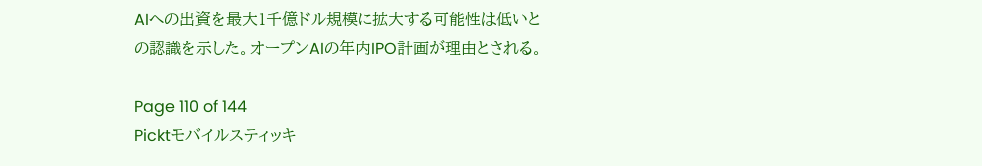AIへの出資を最大1千億ドル規模に拡大する可能性は低いとの認識を示した。オープンAIの年内IPO計画が理由とされる。

Page 110 of 144
Picktモバイルスティッキ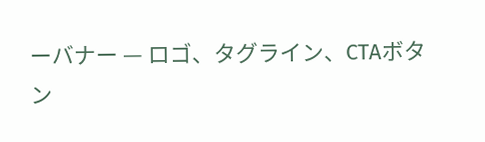ーバナー — ロゴ、タグライン、CTAボタン